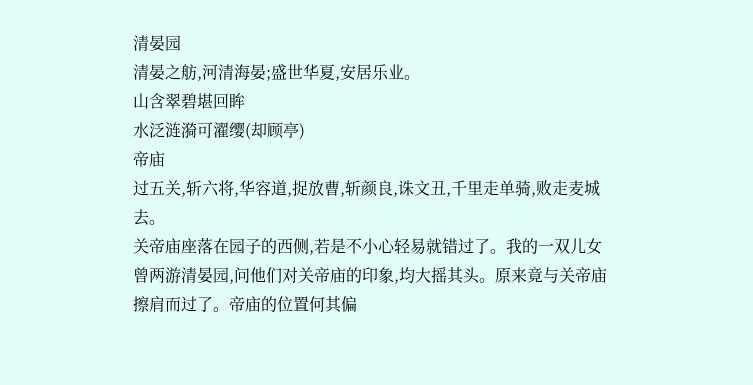清晏园
清晏之舫,河清海晏;盛世华夏,安居乐业。
山含翠碧堪回眸
水泛涟漪可濯缨(却顾亭)
帝庙
过五关,斩六将,华容道,捉放曹,斩颜良,诛文丑,千里走单骑,败走麦城去。
关帝庙座落在园子的西侧,若是不小心轻易就错过了。我的一双儿女曾两游清晏园,问他们对关帝庙的印象,均大摇其头。原来竟与关帝庙擦肩而过了。帝庙的位置何其偏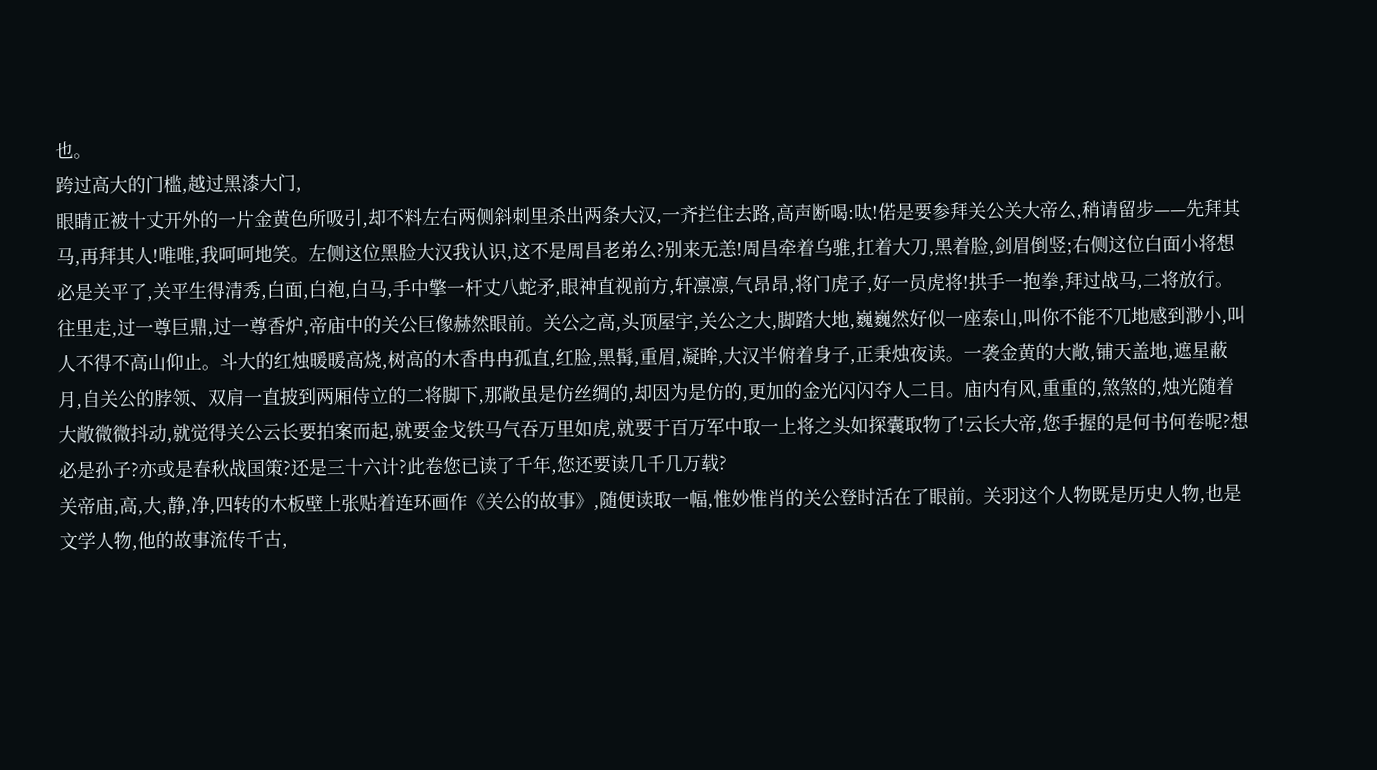也。
跨过高大的门槛,越过黑漆大门,
眼睛正被十丈开外的一片金黄色所吸引,却不料左右两侧斜刺里杀出两条大汉,一齐拦住去路,高声断喝:呔!偌是要参拜关公关大帝么,稍请留步——先拜其马,再拜其人!唯唯,我呵呵地笑。左侧这位黑脸大汉我认识,这不是周昌老弟么?别来无恙!周昌牵着乌骓,扛着大刀,黑着脸,剑眉倒竖;右侧这位白面小将想必是关平了,关平生得清秀,白面,白袍,白马,手中擎一杆丈八蛇矛,眼神直视前方,轩凛凛,气昂昂,将门虎子,好一员虎将!拱手一抱拳,拜过战马,二将放行。
往里走,过一尊巨鼎,过一尊香炉,帝庙中的关公巨像赫然眼前。关公之高,头顶屋宇,关公之大,脚踏大地,巍巍然好似一座泰山,叫你不能不兀地感到渺小,叫人不得不高山仰止。斗大的红烛暖暖高烧,树高的木香冉冉孤直,红脸,黑髯,重眉,凝眸,大汉半俯着身子,正秉烛夜读。一袭金黄的大敞,铺天盖地,遮星蔽月,自关公的脖领、双肩一直披到两厢侍立的二将脚下,那敞虽是仿丝绸的,却因为是仿的,更加的金光闪闪夺人二目。庙内有风,重重的,煞煞的,烛光随着大敞微微抖动,就觉得关公云长要拍案而起,就要金戈铁马气吞万里如虎,就要于百万军中取一上将之头如探囊取物了!云长大帝,您手握的是何书何卷呢?想必是孙子?亦或是春秋战国策?还是三十六计?此卷您已读了千年,您还要读几千几万载?
关帝庙,高,大,静,净,四转的木板壁上张贴着连环画作《关公的故事》,随便读取一幅,惟妙惟肖的关公登时活在了眼前。关羽这个人物既是历史人物,也是文学人物,他的故事流传千古,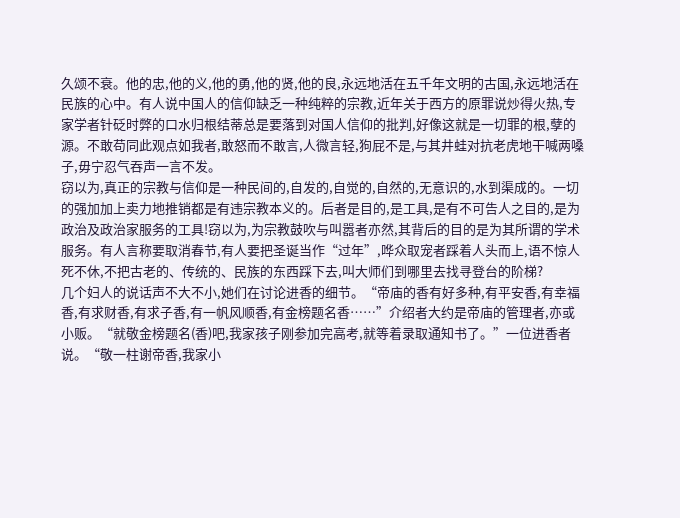久颂不衰。他的忠,他的义,他的勇,他的贤,他的良,永远地活在五千年文明的古国,永远地活在民族的心中。有人说中国人的信仰缺乏一种纯粹的宗教,近年关于西方的原罪说炒得火热,专家学者针砭时弊的口水归根结蒂总是要落到对国人信仰的批判,好像这就是一切罪的根,孽的源。不敢苟同此观点如我者,敢怒而不敢言,人微言轻,狗屁不是,与其井蛙对抗老虎地干喊两嗓子,毋宁忍气吞声一言不发。
窃以为,真正的宗教与信仰是一种民间的,自发的,自觉的,自然的,无意识的,水到渠成的。一切的强加加上卖力地推销都是有违宗教本义的。后者是目的,是工具,是有不可告人之目的,是为政治及政治家服务的工具!窃以为,为宗教鼓吹与叫嚣者亦然,其背后的目的是为其所谓的学术服务。有人言称要取消春节,有人要把圣诞当作“过年”,哗众取宠者踩着人头而上,语不惊人死不休,不把古老的、传统的、民族的东西踩下去,叫大师们到哪里去找寻登台的阶梯?
几个妇人的说话声不大不小,她们在讨论进香的细节。“帝庙的香有好多种,有平安香,有幸福香,有求财香,有求子香,有一帆风顺香,有金榜题名香……”介绍者大约是帝庙的管理者,亦或小贩。“就敬金榜题名(香)吧,我家孩子刚参加完高考,就等着录取通知书了。”一位进香者说。“敬一柱谢帝香,我家小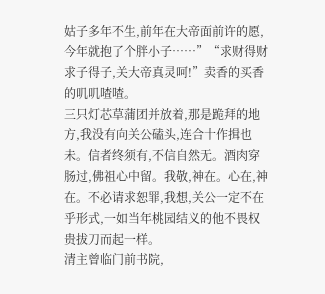姑子多年不生,前年在大帝面前许的愿,今年就抱了个胖小子……”“求财得财求子得子,关大帝真灵呵!”卖香的买香的叽叽喳喳。
三只灯芯草蒲团并放着,那是跪拜的地方,我没有向关公磕头,连合十作揖也未。信者终须有,不信自然无。酒肉穿肠过,佛祖心中留。我敬,神在。心在,神在。不必请求恕罪,我想,关公一定不在乎形式,一如当年桃园结义的他不畏权贵拔刀而起一样。
清主曾临门前书院,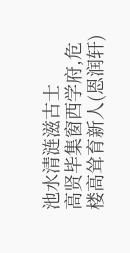池水清涟滋古士
高贤毕集窗西学府,危楼高耸育新人(恩润轩)